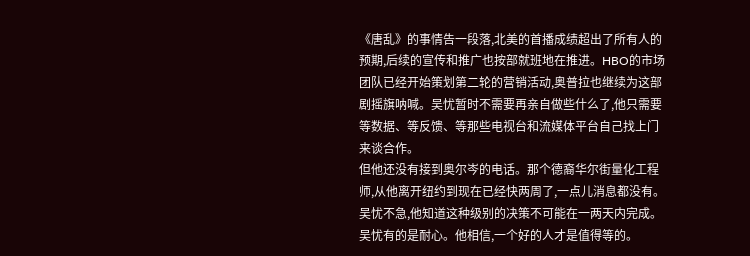《唐乱》的事情告一段落,北美的首播成绩超出了所有人的预期,后续的宣传和推广也按部就班地在推进。HBO的市场团队已经开始策划第二轮的营销活动,奥普拉也继续为这部剧摇旗呐喊。吴忧暂时不需要再亲自做些什么了,他只需要等数据、等反馈、等那些电视台和流媒体平台自己找上门来谈合作。
但他还没有接到奥尔岑的电话。那个德裔华尔街量化工程师,从他离开纽约到现在已经快两周了,一点儿消息都没有。吴忧不急,他知道这种级别的决策不可能在一两天内完成。吴忧有的是耐心。他相信,一个好的人才是值得等的。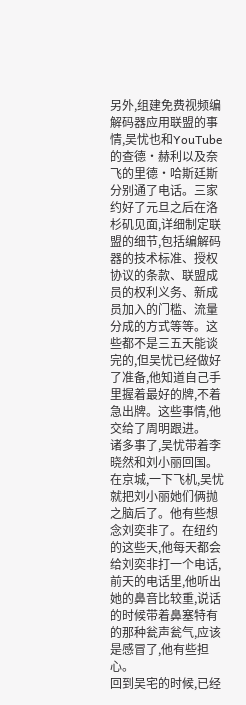另外,组建免费视频编解码器应用联盟的事情,吴忧也和YouTube的查德·赫利以及奈飞的里德·哈斯廷斯分别通了电话。三家约好了元旦之后在洛杉矶见面,详细制定联盟的细节,包括编解码器的技术标准、授权协议的条款、联盟成员的权利义务、新成员加入的门槛、流量分成的方式等等。这些都不是三五天能谈完的,但吴忧已经做好了准备,他知道自己手里握着最好的牌,不着急出牌。这些事情,他交给了周明跟进。
诸多事了,吴忧带着李晓然和刘小丽回国。
在京城,一下飞机,吴忧就把刘小丽她们俩抛之脑后了。他有些想念刘奕非了。在纽约的这些天,他每天都会给刘奕非打一个电话,前天的电话里,他听出她的鼻音比较重,说话的时候带着鼻塞特有的那种瓮声瓮气,应该是感冒了,他有些担心。
回到吴宅的时候,已经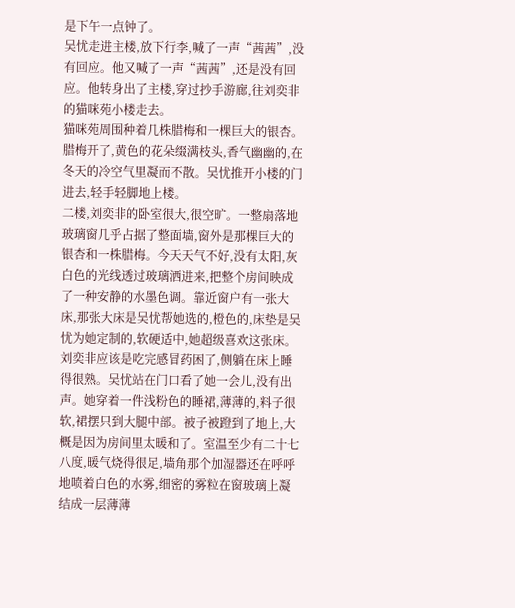是下午一点钟了。
吴忧走进主楼,放下行李,喊了一声“茜茜”,没有回应。他又喊了一声“茜茜”,还是没有回应。他转身出了主楼,穿过抄手游廊,往刘奕非的猫咪苑小楼走去。
猫咪苑周围种着几株腊梅和一棵巨大的银杏。腊梅开了,黄色的花朵缀满枝头,香气幽幽的,在冬天的冷空气里凝而不散。吴忧推开小楼的门进去,轻手轻脚地上楼。
二楼,刘奕非的卧室很大,很空旷。一整扇落地玻璃窗几乎占据了整面墙,窗外是那棵巨大的银杏和一株腊梅。今天天气不好,没有太阳,灰白色的光线透过玻璃洒进来,把整个房间映成了一种安静的水墨色调。靠近窗户有一张大床,那张大床是吴忧帮她选的,橙色的,床垫是吴忧为她定制的,软硬适中,她超级喜欢这张床。
刘奕非应该是吃完感冒药困了,侧躺在床上睡得很熟。吴忧站在门口看了她一会儿,没有出声。她穿着一件浅粉色的睡裙,薄薄的,料子很软,裙摆只到大腿中部。被子被蹬到了地上,大概是因为房间里太暖和了。室温至少有二十七八度,暖气烧得很足,墙角那个加湿器还在呼呼地喷着白色的水雾,细密的雾粒在窗玻璃上凝结成一层薄薄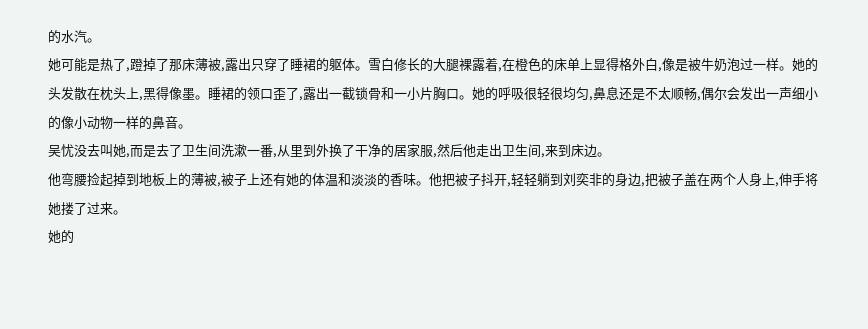的水汽。
她可能是热了,蹬掉了那床薄被,露出只穿了睡裙的躯体。雪白修长的大腿裸露着,在橙色的床单上显得格外白,像是被牛奶泡过一样。她的头发散在枕头上,黑得像墨。睡裙的领口歪了,露出一截锁骨和一小片胸口。她的呼吸很轻很均匀,鼻息还是不太顺畅,偶尔会发出一声细小的像小动物一样的鼻音。
吴忧没去叫她,而是去了卫生间洗漱一番,从里到外换了干净的居家服,然后他走出卫生间,来到床边。
他弯腰捡起掉到地板上的薄被,被子上还有她的体温和淡淡的香味。他把被子抖开,轻轻躺到刘奕非的身边,把被子盖在两个人身上,伸手将她搂了过来。
她的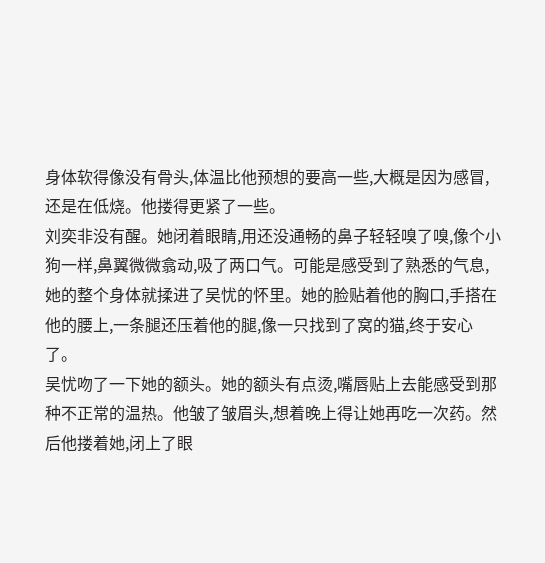身体软得像没有骨头,体温比他预想的要高一些,大概是因为感冒,还是在低烧。他搂得更紧了一些。
刘奕非没有醒。她闭着眼睛,用还没通畅的鼻子轻轻嗅了嗅,像个小狗一样,鼻翼微微翕动,吸了两口气。可能是感受到了熟悉的气息,她的整个身体就揉进了吴忧的怀里。她的脸贴着他的胸口,手搭在他的腰上,一条腿还压着他的腿,像一只找到了窝的猫,终于安心了。
吴忧吻了一下她的额头。她的额头有点烫,嘴唇贴上去能感受到那种不正常的温热。他皱了皱眉头,想着晚上得让她再吃一次药。然后他搂着她,闭上了眼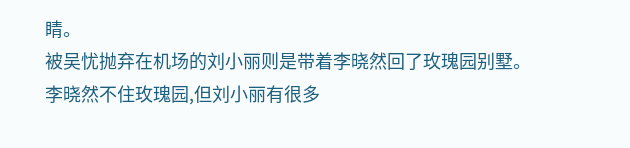睛。
被吴忧抛弃在机场的刘小丽则是带着李晓然回了玫瑰园别墅。
李晓然不住玫瑰园,但刘小丽有很多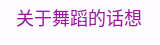关于舞蹈的话想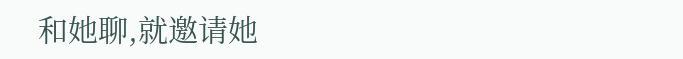和她聊,就邀请她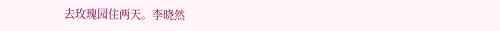去玫瑰园住两天。李晓然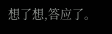想了想,答应了。